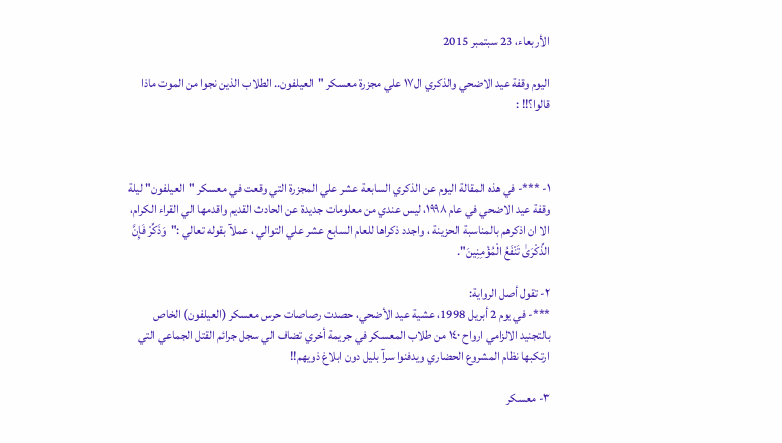الأربعاء، 23 سبتمبر 2015

اليوم وقفة عيد الاضحي والذكري ال١٧ علي مجزرة معسكر "العيلفون.. الطلاب الذين نجوا من الموت ماذا قالوا؟!! :



١- ***- في هذه المقالة اليوم عن الذكري السابعة عشر علي المجزرة التي وقعت في معسكر "العيلفون" ليلة وقفة عيد الاضحي في عام ١٩٩٨، ليس عندي من معلومات جديدة عن الحادث القديم واقدمها الي القراء الكرام، الا ان اذكرهم بالمناسبة الحزينة ، واجدد ذكراها للعام السابع عشر علي التوالي ، عملآ بقوله تعالي :"وَذَكِّرْ فَإِنَّ الذِّكْرَىٰ تَنْفَعُ الْمُؤْمِنِينَ".

٢- تقول أصل الرواية:
***- في يوم 2 أبريل 1998، عشية عيد الأضحي، حصدت رصاصات حرس معسكر (العيلفون) الخاص بالتجنيد الالزامي ارواح ١٤٠ من طلاب المعسكر في جريمة أخري تضاف الي سجل جرائم القتل الجماعي التي ارتكبها نظام المشروع الحضاري ويدفنوا سرآ بليل دون ابلاغ ذويهم!!

٣- معسكر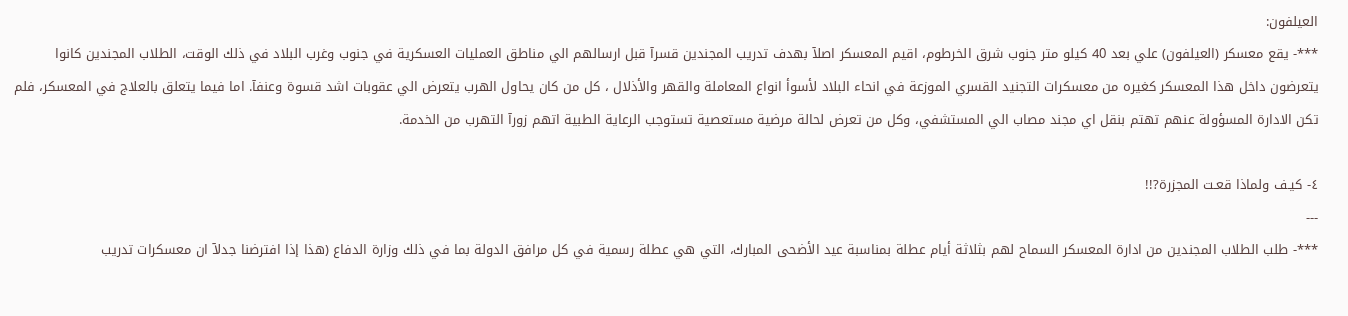العيلفون:
***- يقع معسكر (العيلفون) علي بعد 40 كيلو متر جنوب شرق الخرطوم، اقيم المعسكر اصلآ بهدف تدريب المجندين قسرآ قبل ارسالهم الي مناطق العمليات العسكرية في جنوب وغرب البلاد في ذلك الوقت، الطلاب المجندين كانوا يتعرضون داخل هذا المعسكر كغيره من معسكرات التجنيد القسري الموزعة في انحاء البلاد لأسوأ انواع المعاملة والقهر والأذلال ، كل من كان يحاول الهرب يتعرض الي عقوبات اشد قسوة وعنفآ. اما فيما يتعلق بالعلاج في المعسكر، فلم تكن الادارة المسؤولة عنهم تهتم بنقل اي مجند مصاب الي المستشفي، وكل من تعرض لحالة مرضية مستعصية تستوجب الرعاية الطبية اتهم زورآ التهرب من الخدمة.

٤- كيـف ولماذا قعـت المجزرة?!!
---
***- طلب الطلاب المجندين من ادارة المعسكر السماح لهم بثلاثة أيام عطلة بمناسبة عيد الأضحى المبارك، التي هي عطلة رسمية في كل مرافق الدولة بما في ذلك وزارة الدفاع (هذا إذا افترضنا جدلآ ان معسكرات تدريب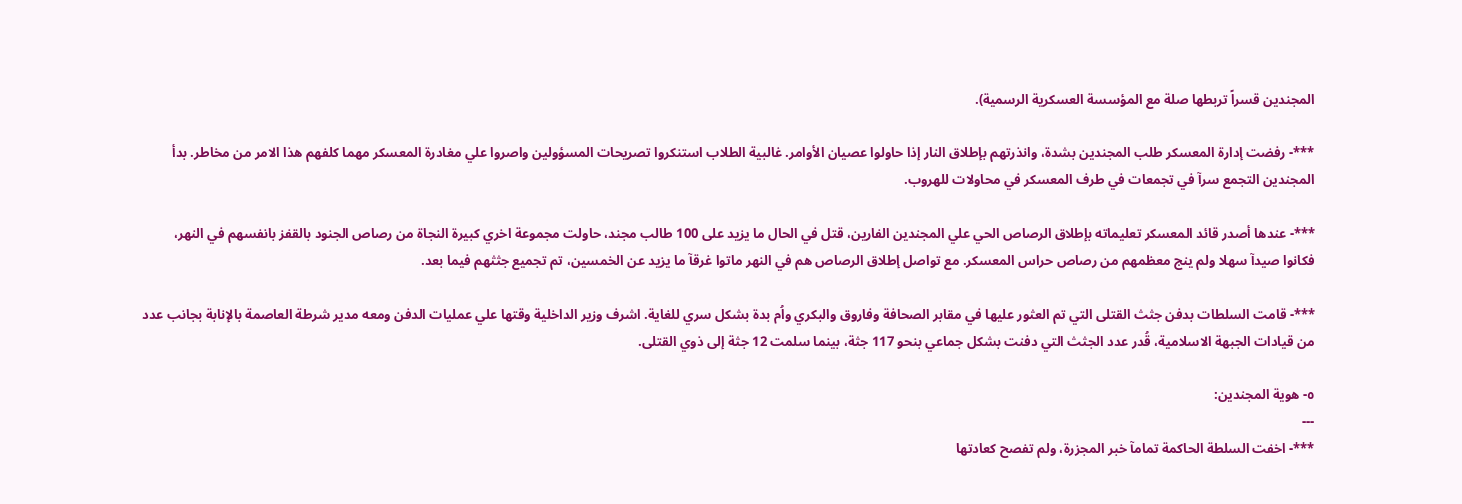المجندين قسراً تربطها صلة مع المؤسسة العسكرية الرسمية).

***- رفضت إدارة المعسكر طلب المجندين بشدة، وانذرتهم بإطلاق النار إذا حاولوا عصيان الأوامر. غالبية الطلاب استنكروا تصريحات المسؤولين واصروا علي مغادرة المعسكر مهما كلفهم هذا الامر من مخاطر. بدأ المجندين التجمع سرآ في تجمعات في طرف المعسكر في محاولات للهروب.

***- عندها أصدر قائد المعسكر تعليماته بإطلاق الرصاص الحي علي المجندين الفارين، قتل في الحال ما يزيد على 100 طالب مجند، حاولت مجموعة اخري كبيرة النجاة من رصاص الجنود بالقفز بانفسهم في النهر، فكانوا صيدآ سهلا ولم ينج معظمهم من رصاص حراس المعسكر. مع تواصل إطلاق الرصاص هم في النهر ماتوا غرقآ ما يزيد عن الخمسين، تم تجميع جثثهم فيما بعد.

***- قامت السلطات بدفن جثث القتلى التي تم العثور عليها في مقابر الصحافة وفاروق والبكري واُم بدة بشكل سري للغاية. اشرف وزير الداخلية وقتها علي عمليات الدفن ومعه مدير شرطة العاصمة بالإنابة بجانب عدد من قيادات الجبهة الاسلامية، قُدر عدد الجثث التي دفنت بشكل جماعي بنحو 117 جثة، بينما سلمت 12 جثة إلى ذوي القتلى.

٥- هوية المجندين:
---
***- اخفت السلطة الحاكمة تمامآ خبر المجزرة، ولم تفصح كعادتها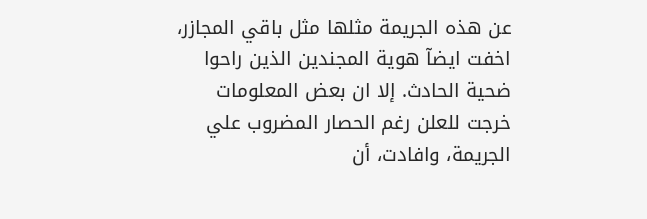عن هذه الجريمة مثلها مثل باقي المجازر، اخفت ايضآ هوية المجندين الذين راحوا ضحية الحادث. إلا ان بعض المعلومات خرجت للعلن رغم الحصار المضروب علي الجريمة، وافادت، أن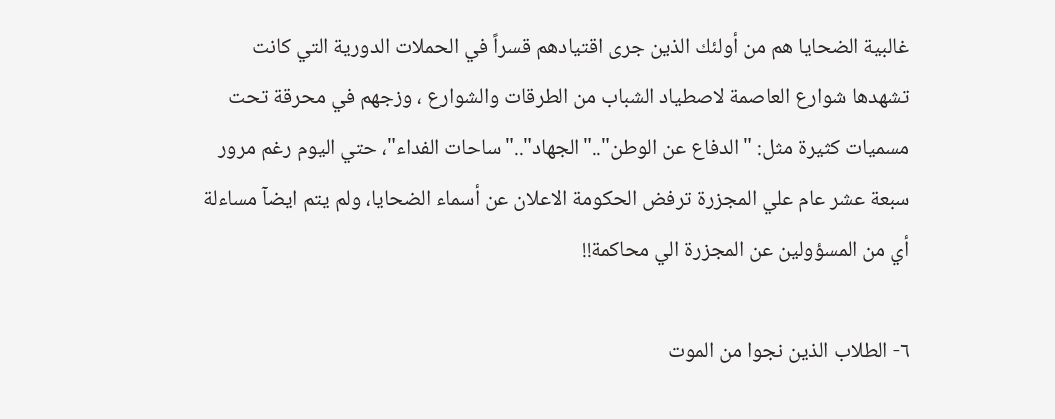غالبية الضحايا هم من أولئك الذين جرى اقتيادهم قسراً في الحملات الدورية التي كانت تشهدها شوارع العاصمة لاصطياد الشباب من الطرقات والشوارع ، وزجهم في محرقة تحت مسميات كثيرة مثل: "الدفاع عن الوطن".."الجهاد".."ساحات الفداء"، حتي اليوم رغم مرور سبعة عشر عام علي المجزرة ترفض الحكومة الاعلان عن أسماء الضحايا، ولم يتم ايضآ مساءلة أي من المسؤولين عن المجزرة الي محاكمة!!

٦- الطلاب الذين نجوا من الموت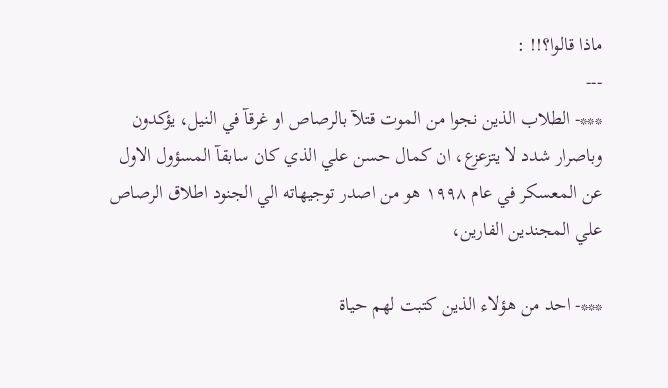ماذا قالوا؟!! :
---
***- الطلاب الذين نجوا من الموت قتلآ بالرصاص او غرقآ في النيل، يؤكدون وباصرار شدد لا يتزعزع، ان كمال حسن علي الذي كان سابقآ المسؤول الاول عن المعسكر في عام ١٩٩٨ هو من اصدر توجيهاته الي الجنود اطلاق الرصاص علي المجندين الفارين،

***- احد من هؤلاء الذين كتبت لهم حياة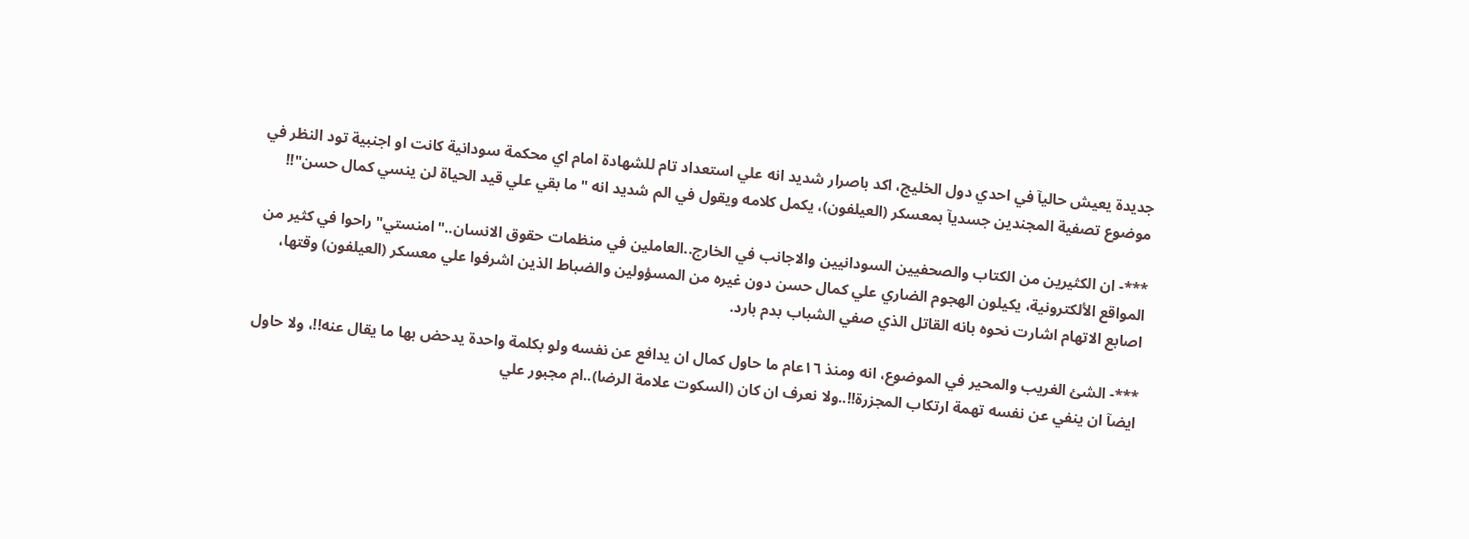جديدة يعيش حاليآ في احدي دول الخليج، اكد باصرار شديد انه علي استعداد تام للشهادة امام اي محكمة سودانية كانت او اجنبية تود النظر في موضوع تصفية المجندين جسديآ بمعسكر (العيلفون)، يكمل كلامه ويقول في الم شديد انه "ما بقي علي قيد الحياة لن ينسي كمال حسن"!!

***- ان الكثيرين من الكتاب والصحفيين السودانيين والاجانب في الخارج..العاملين في منظمات حقوق الانسان.."امنستي" راحوا في كثير من المواقع الألكترونية، يكيلون الهجوم الضاري علي كمال حسن دون غيره من المسؤولين والضباط الذين اشرفوا علي معسكر (العيلفون) وقتها، اصابع الاتهام اشارت نحوه بانه القاتل الذي صفي الشباب بدم بارد.

***- الشئ الغريب والمحير في الموضوع، انه ومنذ ١٦عام ما حاول كمال ان يدافع عن نفسه ولو بكلمة واحدة يدحض بها ما يقال عنه!!، ولا حاول ايضآ ان ينفي عن نفسه تهمة ارتكاب المجزرة!!..ولا نعرف ان كان (السكوت علامة الرضا)..ام مجبور علي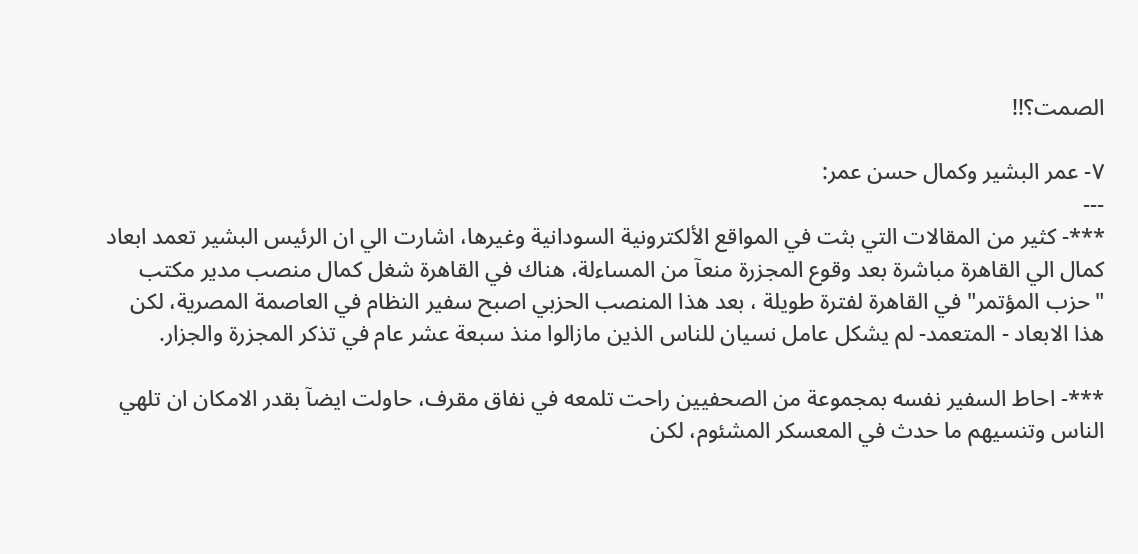الصمت؟!!

٧- عمر البشير وكمال حسن عمر:
---
***- كثير من المقالات التي بثت في المواقع الألكترونية السودانية وغيرها، اشارت الي ان الرئيس البشير تعمد ابعاد كمال الي القاهرة مباشرة بعد وقوع المجزرة منعآ من المساءلة، هناك في القاهرة شغل كمال منصب مدير مكتب "حزب المؤتمر" في القاهرة لفترة طويلة ، بعد هذا المنصب الحزبي اصبح سفير النظام في العاصمة المصرية، لكن هذا الابعاد - المتعمد- لم يشكل عامل نسيان للناس الذين مازالوا منذ سبعة عشر عام في تذكر المجزرة والجزار.

***- احاط السفير نفسه بمجموعة من الصحفيين راحت تلمعه في نفاق مقرف، حاولت ايضآ بقدر الامكان ان تلهي الناس وتنسيهم ما حدث في المعسكر المشئوم، لكن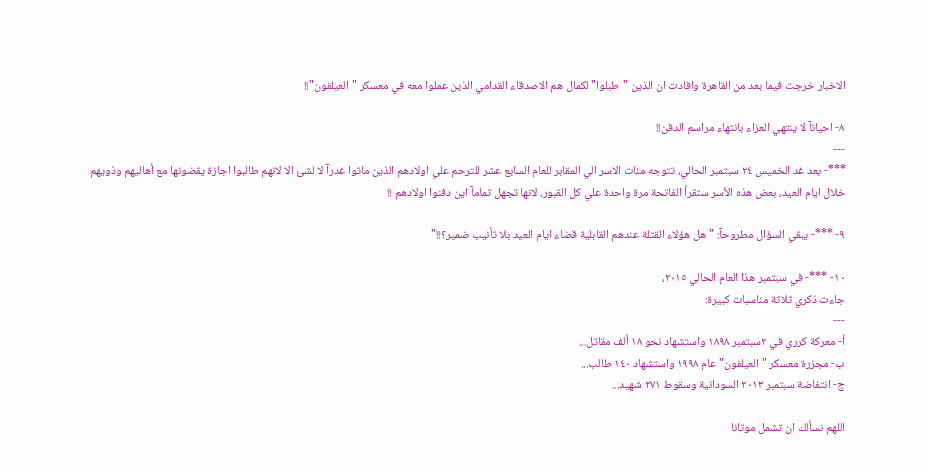الاخبار خرجت فيما بعد من القاهرة وافادت ان الذين "طبلوا" لكمال هم الاصدقاء القدامي الذين عملوا معه في معسكر "العيلفون"!!

٨- احيانآ لا ينتهي العزاء بانتهاء مراسم الدفن!!
---
***- بعد غد الخميس ٢٤ سبتمبر الحالي، تتوجه مئات الاسر الي المقابر للعام السابع عشر للترحم علي اولادهم الذين ماتوا غدرآ لا لشئ الا لانهم طالبوا اجازة يقضونها مع أهاليهم وذويهم خلال ايام العيد، بعض هذه الأسر ستقرأ الفاتحة مرة واحدة علي كل القبور، لانها تجهل تمامآ اين دفنوا اولادهم !!

٩- ***- يبقي السؤال مطروحآ: "هل هؤلاء القتلة عندهم القابلية قضاء ايام العيد بلا تأنيب ضمير؟!!"

١٠- ***- في سبتمبر هذا العام الحالي ٢٠١٥،
جاءت ذكري ثلاثة مناسبات كبيرة:
---
أ- معركة كرري في ٢سبتمبر ١٨٩٨ واستشهاد نحو ١٨ ألف مقاتل...
ب- مجزرة معسكر "العيلفون" عام ١٩٩٨ واستشهاد ١٤٠ طالب...
ج- انتفاضة سبتمبر ٢٠١٣ السودانية وسقوط ٢٧١ شهيد...

اللهم نسألك ان تشمل موتانا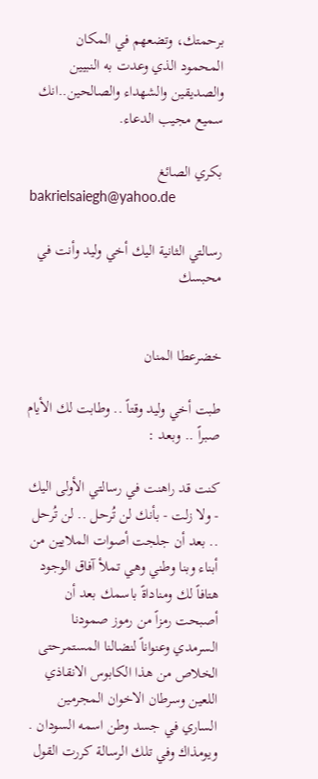برحمتك، وتضعهم في المكان المحمود الذي وعدت به النبيين والصديقين والشهداء والصالحين..انك سميع مجيب الدعاء.

بكري الصائغ
bakrielsaiegh@yahoo.de

رسالتي الثانية اليك أخي وليد وأنت في محبسك


خضرعطا المنان

طبت أخي وليد وقتاً .. وطابت لك الأيام صبراً .. وبعد :

كنت قد راهنت في رسالتي الأولى اليك - ولا زلت - بأنك لن تُرحل .. لن تُرحل .. بعد أن جلجت أصوات الملايين من أبناء وبنا وطني وهي تملأ آفاق الوجود هتافاً لك ومناداةً باسمك بعد أن أصبحت رمزاً من رموز صمودنا السرمدي وعنواناً لنضالنا المستمرحتى الخلاص من هذا الكابوس الانقاذي اللعين وسرطان الاخوان المجرمين الساري في جسد وطن اسمه السودان .
ويومذاك وفي تلك الرسالة كررت القول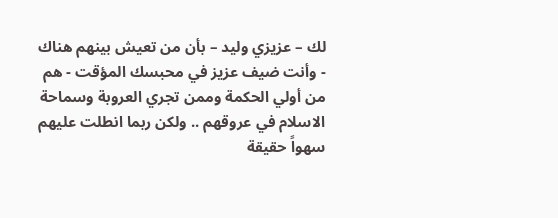لك – عزيزي وليد – بأن من تعيش بينهم هناك - وأنت ضيف عزيز في محبسك المؤقت - هم من أولي الحكمة وممن تجري العروبة وسماحة الاسلام في عروقهم .. ولكن ربما انطلت عليهم سهواً حقيقة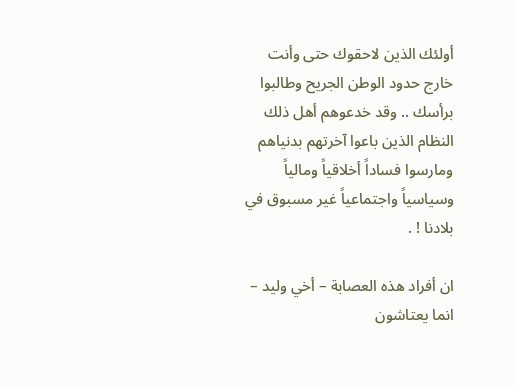أولئك الذين لاحقوك حتى وأنت خارج حدود الوطن الجريح وطالبوا برأسك .. وقد خدعوهم أهل ذلك النظام الذين باعوا آخرتهم بدنياهم ومارسوا فساداً أخلاقياً ومالياً وسياسياً واجتماعياً غير مسبوق في بلادنا ! .

ان أفراد هذه العصابة – أخي وليد – انما يعتاشون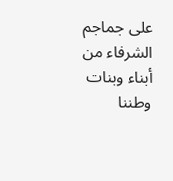على جماجم الشرفاء من أبناء وبنات وطننا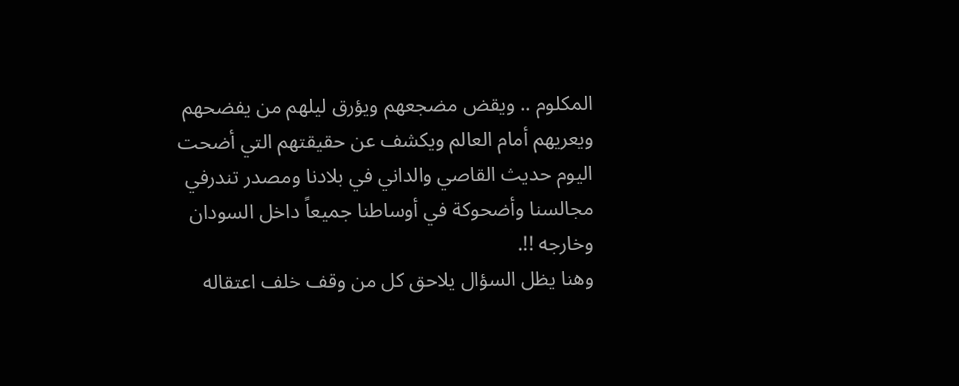المكلوم .. ويقض مضجعهم ويؤرق ليلهم من يفضحهم ويعريهم أمام العالم ويكشف عن حقيقتهم التي أضحت اليوم حديث القاصي والداني في بلادنا ومصدر تندرفي مجالسنا وأضحوكة في أوساطنا جميعاً داخل السودان وخارجه !!.
وهنا يظل السؤال يلاحق كل من وقف خلف اعتقاله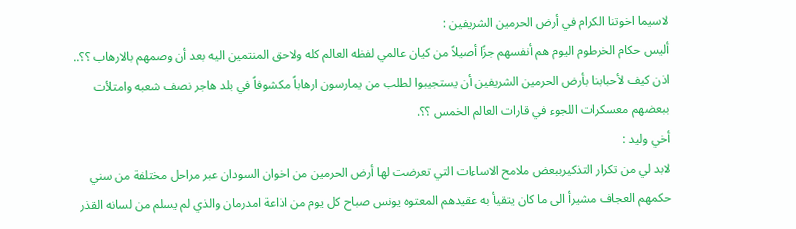لاسيما اخوتنا الكرام في أرض الحرمين الشريفين :
أليس حكام الخرطوم اليوم هم أنفسهم جزًا أصيلاً من كيان عالمي لفظه العالم كله ولاحق المنتمين اليه بعد أن وصمهم بالارهاب ؟؟.. اذن كيف لأحبابنا بأرض الحرمين الشريفين أن يستجيبوا لطلب من يمارسون ارهاباً مكشوفاً في بلد هاجر نصف شعبه وامتلأت ببعضهم معسكرات اللجوء في قارات العالم الخمس ؟؟.
أخي وليد :
لابد لي من تكرار التذكيرببعض ملامح الاساءات التي تعرضت لها أرض الحرمين من اخوان السودان عبر مراحل مختلفة من سني حكمهم العجاف مشيرأ الى ما كان يتقيأ به عقيدهم المعتوه يونس صباح كل يوم من اذاعة امدرمان والذي لم يسلم من لسانه القذر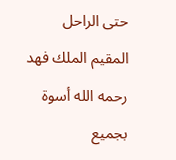حتى الراحل المقيم الملك فهد رحمه الله أسوة بجميع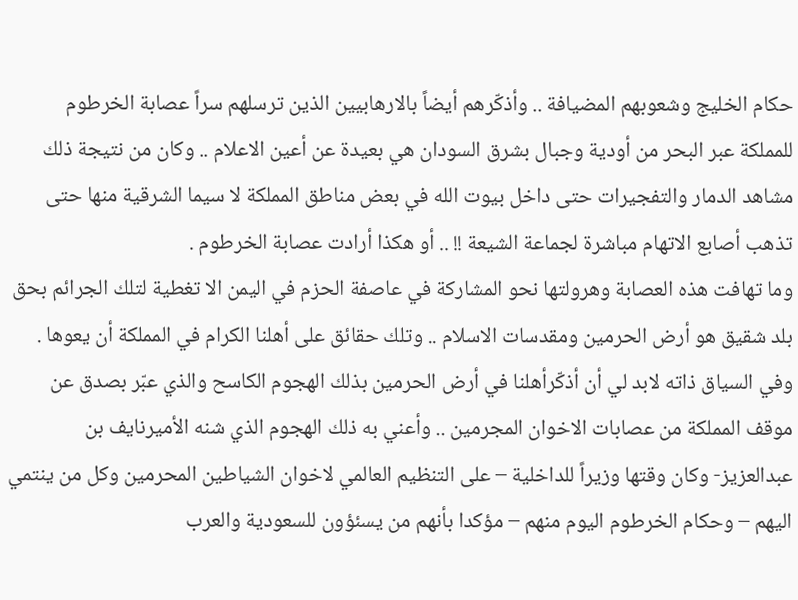حكام الخليج وشعوبهم المضيافة .. وأذكّرهم أيضاً بالارهابيين الذين ترسلهم سراً عصابة الخرطوم للمملكة عبر البحر من أودية وجبال بشرق السودان هي بعيدة عن أعين الاعلام .. وكان من نتيجة ذلك مشاهد الدمار والتفجيرات حتى داخل بيوت الله في بعض مناطق المملكة لا سيما الشرقية منها حتى تذهب أصابع الاتهام مباشرة لجماعة الشيعة !! .. أو هكذا أرادت عصابة الخرطوم .
وما تهافت هذه العصابة وهرولتها نحو المشاركة في عاصفة الحزم في اليمن الا تغطية لتلك الجرائم بحق بلد شقيق هو أرض الحرمين ومقدسات الاسلام .. وتلك حقائق على أهلنا الكرام في المملكة أن يعوها .
وفي السياق ذاته لابد لي أن أذكّرأهلنا في أرض الحرمين بذلك الهجوم الكاسح والذي عبّر بصدق عن موقف المملكة من عصابات الاخوان المجرمين .. وأعني به ذلك الهجوم الذي شنه الأميرنايف بن عبدالعزيز- وكان وقتها وزيراً للداخلية – على التنظيم العالمي لاخوان الشياطين المحرمين وكل من ينتمي اليهم – وحكام الخرطوم اليوم منهم – مؤكدا بأنهم من يسئؤون للسعودية والعرب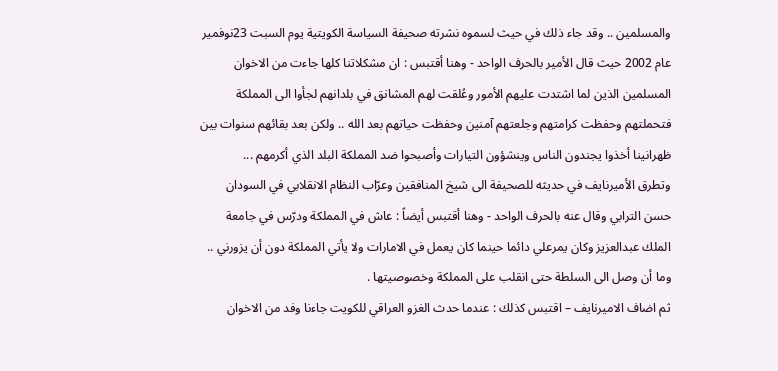والمسلمين .. وقد جاء ذلك في حيث لسموه نشرته صحيفة السياسة الكويتية يوم السبت 23نوفمير عام 2002 حيث قال الأمير بالحرف الواحد - وهنا أقتبس : ان مشكلاتنا كلها جاءت من الاخوان المسلمين الذين لما اشتدت عليهم الأمور وعُلقت لهم المشانق في بلدانهم لجأوا الى المملكة فتحملتهم وحفظت كرامتهم وجلعتهم آمنين وحفظت حياتهم بعد الله .. ولكن بعد بقائهم سنوات بين ظهرانينا أخذوا يجندون الناس وينشؤون التيارات وأصبحوا ضد المملكة البلد الذي أكرمهم ...
وتطرق الأميرنايف في حديثه للصحيفة الى شيخ المنافقين وعرّاب النظام الانقلابي في السودان حسن الترابي وقال عنه بالحرف الواحد - وهنا أقتبس أيضاً : عاش في المملكة ودرّس في جامعة الملك عبدالعزيز وكان يمرعلي دائما حينما كان يعمل في الامارات ولا يأتي المملكة دون أن يزورني .. وما أن وصل الى السلطة حتى انقلب على المملكة وخصوصيتها .
ثم اضاف الاميرنايف – اقتبس كذلك : عندما حدث الغزو العراقي للكويت جاءنا وفد من الاخوان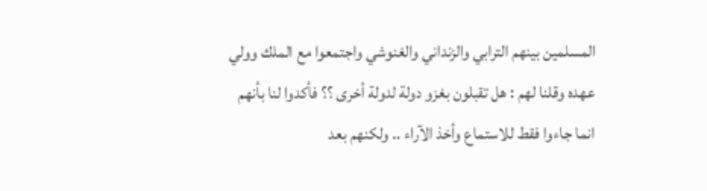المسلمين بينهم الترابي والزنداني والغنوشي واجتمعوا مع الملك وولي عهده وقلنا لهم : هل تقبلون بغزو دولة لدولة أخرى ؟؟ فأكدوا لنا بأنهم انما جاءوا فقط للاستماع وأخذ الآراء .. ولكنهم بعد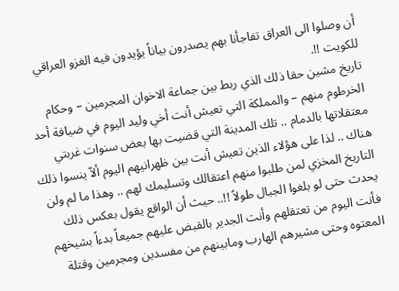أن وصلوا الى العراق تفاجأنا بهم يصدرون بياناً يؤيدون فيه الغزو العراقي للكويت !!.
تاريخ مشين حقا ذلك الذي ربط بين جماعة الاخوان المجرمين – وحكام الخرطوم منهم – والمملكة التي تعيش أنت أخي وليد اليوم في ضيافة أحد معتقلاتها بالدمام .. تلك المدينة التي قضيت بها بعض سنوات غربتي هناك .. لذا على هؤلاء الذين تعيش أنت بين ظهرانيهم اليوم ألاّ ينسوا ذلك التاريخ المخزي لمن طلبوا منهم اعتقالك وتسليمك لهم .. وهذا ما لم ولن يحدث حتى لو بلغوا الجبال طولاً !!.. حيث أن الواقع يقول بعكس ذلك فأنت اليوم من تعتقلهم وأنت الجدير بالقبض عليهم جميعاً بدءاً بشيخهم المعتوه وحتى مشيرهم الهارب ومابينهم من مفسدين ومجرمين وقتلة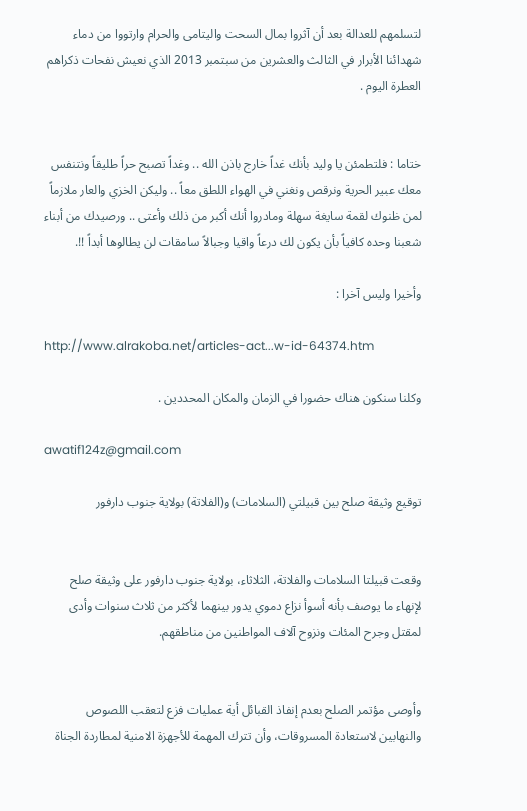لتسلمهم للعدالة بعد أن آثروا بمال السحت واليتامى والحرام وارتووا من دماء شهدائنا الأبرار في الثالث والعشرين من سبتمبر 2013 الذي نعيش نفحات ذكراهم العطرة اليوم .


ختاما : فلتطمئن يا وليد بأنك غداً خارج باذن الله .. وغداً تصبح حراً طليقاً ونتنفس معك عبير الحرية ونرقص ونغني في الهواء اللطق معاً .. وليكن الخزي والعار ملازماً لمن ظنوك لقمة سايغة سهلة ومادروا أنك أكبر من ذلك وأعتى .. ورصيدك من أبناء شعبنا وحده كافياً بأن يكون لك درعاً واقيا وجبالاً سامقات لن يطالوها أبداً !!.

وأخيرا وليس آخرا :

http://www.alrakoba.net/articles-act...w-id-64374.htm

وكلنا سنكون هناك حضورا في الزمان والمكان المحددين .

awatif124z@gmail.com

توقيع وثيقة صلح بين قبيلتي (السلامات) و(الفلاتة) بولاية جنوب دارفور


وقعت قبيلتا السلامات والفلاتة، الثلاثاء، بولاية جنوب دارفور على وثيقة صلح لإنهاء ما يوصف بأنه أسوأ نزاع دموي يدور بينهما لأكثر من ثلاث سنوات وأدى لمقتل وجرح المئات ونزوح آلاف المواطنين من مناطقهم.


وأوصى مؤتمر الصلح بعدم إنفاذ القبائل أية عمليات فزع لتعقب اللصوص والنهابين لاستعادة المسروقات، وأن تترك المهمة للأجهزة الامنية لمطاردة الجناة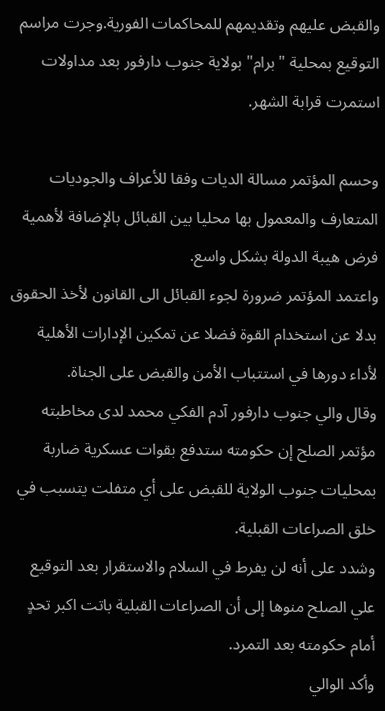والقبض عليهم وتقديمهم للمحاكمات الفورية.وجرت مراسم التوقيع بمحلية "برام" بولاية جنوب دارفور بعد مداولات استمرت قرابة الشهر.

وحسم المؤتمر مسالة الديات وفقا للأعراف والجوديات المتعارف والمعمول بها محليا بين القبائل بالإضافة لأهمية فرض هيبة الدولة بشكل واسع.
واعتمد المؤتمر ضرورة لجوء القبائل الى القانون لأخذ الحقوق بدلا عن استخدام القوة فضلا عن تمكين الإدارات الأهلية لأداء دورها في استتباب الأمن والقبض على الجناة.
وقال والي جنوب دارفور آدم الفكي محمد لدى مخاطبته مؤتمر الصلح إن حكومته ستدفع بقوات عسكرية ضاربة بمحليات جنوب الولاية للقبض على أي متفلت يتسبب في خلق الصراعات القبلية.
وشدد على أنه لن يفرط في السلام والاستقرار بعد التوقيع علي الصلح منوها إلى أن الصراعات القبلية باتت اكبر تحدٍ أمام حكومته بعد التمرد.
وأكد الوالي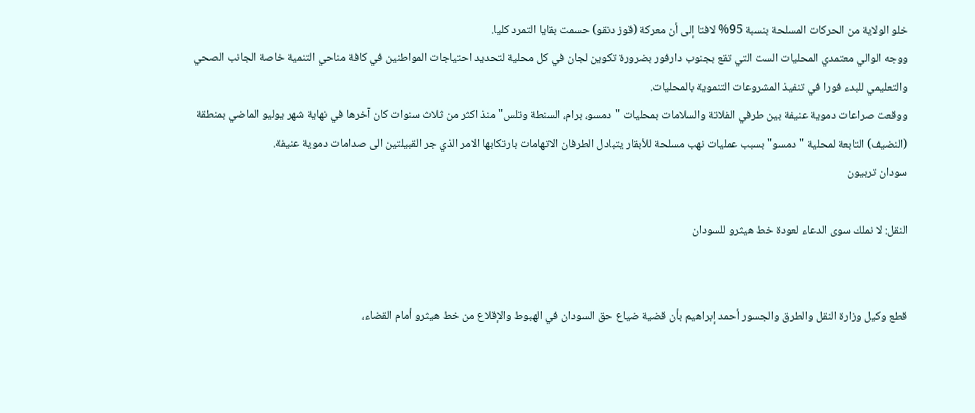خلو الولاية من الحركات المسلحة بنسبة 95% لافتا إلى أن معركة (قوز دنقو) حسمت بقايا التمرد كليا.
ووجه الوالي معتمدي المحليات الست التي تقع بجنوب دارفور بضرورة تكوين لجان في كل محلية لتحديد احتياجات المواطنين في كافة مناحي التنمية خاصة الجانب الصحي والتعليمي للبدء فورا في تنفيذ المشروعات التنموية بالمحليات.
ووقعت صراعات دموية عنيفة بين طرفي الفلاتة والسلامات بمحليات "دمسو، برام، السنطة وتلس" منذ اكثر من ثلاث سنوات كان آخرها في نهاية شهر يوليو الماضي بمنطقة (النضيف) التابعة لمحلية "دمسو" بسبب عمليات نهب مسلحة للأبقار يتبادل الطرفان الاتهامات بارتكابها الامر الذي جر القبيلتين الى صدامات دموية عنيفة.
سودان تربيون

النقل: لا نملك سوى الدعاء لعودة خط هيثرو للسودان


قطع وكيل وزارة النقل والطرق والجسور أحمد إبراهيم بأن قضية ضياع حق السودان في الهبوط والإقلاع من خط هيثرو أمام القضاء،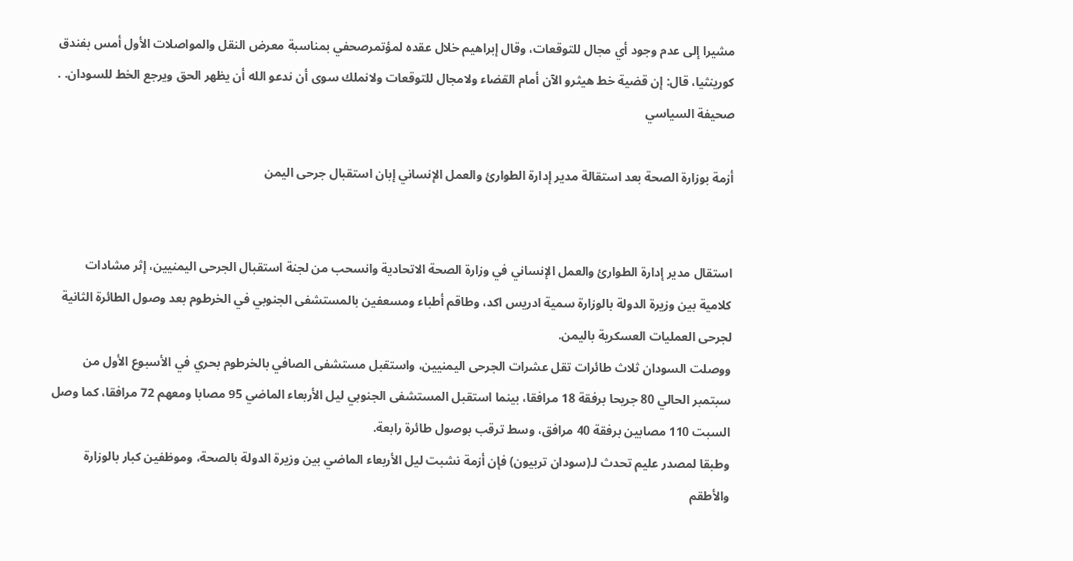مشيرا إلى عدم وجود أي مجال للتوقعات، وقال إبراهيم خلال عقده لمؤتمرصحفي بمناسبة معرض النقل والمواصلات الأول أمس بفندق كورينثيا، قال: إن قضية خط هيثرو الآن أمام القضاء ولامجال للتوقعات ولانملك سوى أن ندعو الله أن يظهر الحق ويرجع الخط للسودان. .
صحيفة السياسي

أزمة بوزارة الصحة بعد استقالة مدير إدارة الطوارئ والعمل الإنساني إبان استقبال جرحى اليمن


استقال مدير إدارة الطوارئ والعمل الإنساني في وزارة الصحة الاتحادية وانسحب من لجنة استقبال الجرحى اليمنيين، إثر مشادات كلامية بين وزيرة الدولة بالوزارة سمية ادريس اكد، وطاقم أطباء ومسعفين بالمستشفى الجنوبي في الخرطوم بعد وصول الطائرة الثانية لجرحى العمليات العسكرية باليمن.
ووصلت السودان ثلاث طائرات تقل عشرات الجرحى اليمنيين، واستقبل مستشفى الصافي بالخرطوم بحري في الأسبوع الأول من سبتمبر الحالي 80 جريحا برفقة 18 مرافقا، بينما استقبل المستشفى الجنوبي ليل الأربعاء الماضي 95 مصابا ومعهم 72 مرافقا، كما وصل السبت 110 مصابين برفقة 40 مرافق، وسط ترقب بوصول طائرة رابعة.
وطبقا لمصدر عليم تحدث لـ(سودان تربيون) فإن أزمة نشبت ليل الأربعاء الماضي بين وزيرة الدولة بالصحة، وموظفين كبار بالوزارة والأطقم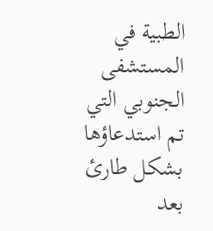الطبية في المستشفى الجنوبي التي تم استدعاؤها بشكل طارئ بعد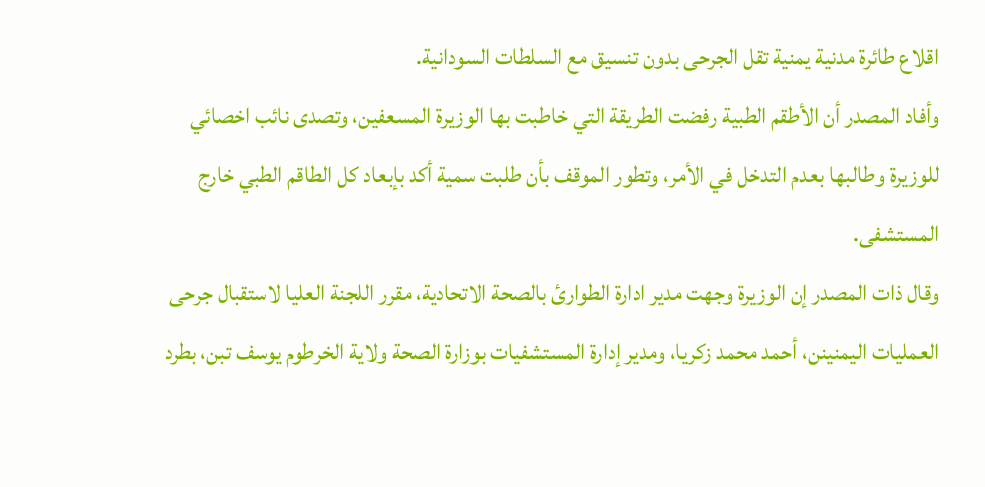اقلاع طائرة مدنية يمنية تقل الجرحى بدون تنسيق مع السلطات السودانية.
وأفاد المصدر أن الأطقم الطبية رفضت الطريقة التي خاطبت بها الوزيرة المسعفين، وتصدى نائب اخصائي للوزيرة وطالبها بعدم التدخل في الأمر، وتطور الموقف بأن طلبت سمية أكد بإبعاد كل الطاقم الطبي خارج المستشفى.
وقال ذات المصدر إن الوزيرة وجهت مدير ادارة الطوارئ بالصحة الاتحادية، مقرر اللجنة العليا لاستقبال جرحى العمليات اليمنينن، أحمد محمد زكريا، ومدير إدارة المستشفيات بوزارة الصحة ولاية الخرطوم يوسف تبن، بطرد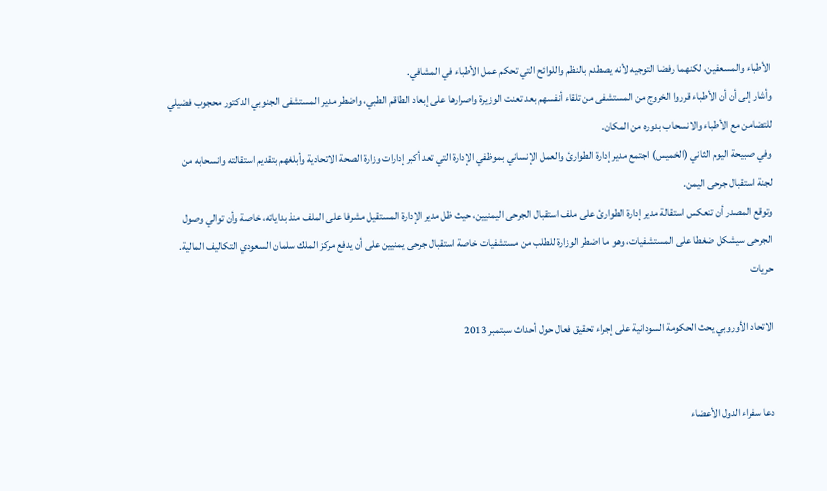الأطباء والمسعفين، لكنهما رفضا التوجيه لأنه يصطدم بالنظم واللوائح التي تحكم عمل الأطباء في المشافي.
وأشار إلى أن أن الأطباء قرروا الخروج من المستشفى من تلقاء أنفسهم بعد تعنت الوزيرة واصرارها على إبعاد الطاقم الطبي، واضطر مدير المستشفى الجنوبي الدكتور محجوب فضيلي للتضامن مع الأطباء والانسحاب بدوره من المكان.
وفي صبيحة اليوم الثاني (الخميس) اجتمع مدير إدارة الطوارئ والعمل الإنساني بموظفي الإدارة التي تعد أكبر إدارات وزارة الصحة الاتحادية وأبلغهم بتقديم استقالته وانسحابه من لجنة استقبال جرحى اليمن.
وتوقع المصدر أن تنعكس استقالة مدير إدارة الطوارئ على ملف استقبال الجرحى اليمنيين، حيث ظل مدير الإدارة المستقيل مشرفا على الملف منذ بداياته، خاصة وأن توالي وصول الجرحى سيشكل ضغطا على المستشفيات، وهو ما اضطر الوزارة للطلب من مستشفيات خاصة استقبال جرحى يمنيين على أن يدفع مركز الملك سلمان السعودي التكاليف المالية.
حريات

الاتحاد الأوروبي يحث الحكومة السودانية على إجراء تحقيق فعال حول أحداث سبتمبر 2013


دعا سفراء الدول الأعضاء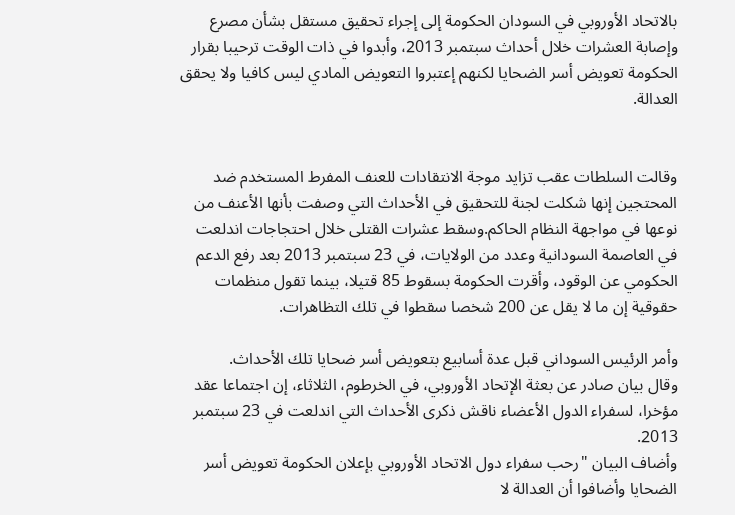بالاتحاد الأوروبي في السودان الحكومة إلى إجراء تحقيق مستقل بشأن مصرع وإصابة العشرات خلال أحداث سبتمبر 2013، وأبدوا في ذات الوقت ترحيبا بقرار الحكومة تعويض أسر الضحايا لكنهم إعتبروا التعويض المادي ليس كافيا ولا يحقق العدالة.


وقالت السلطات عقب تزايد موجة الانتقادات للعنف المفرط المستخدم ضد المحتجين إنها شكلت لجنة للتحقيق في الأحداث التي وصفت بأنها الأعنف من نوعها في مواجهة النظام الحاكم.وسقط عشرات القتلى خلال احتجاجات اندلعت في العاصمة السودانية وعدد من الولايات، في 23 سبتمبر 2013 بعد رفع الدعم الحكومي عن الوقود، وأقرت الحكومة بسقوط 85 قتيلا، بينما تقول منظمات حقوقية إن ما لا يقل عن 200 شخصا سقطوا في تلك التظاهرات.

وأمر الرئيس السوداني قبل عدة أسابيع بتعويض أسر ضحايا تلك الأحداث.
وقال بيان صادر عن بعثة الإتحاد الأوروبي، في الخرطوم، الثلاثاء، إن اجتماعا عقد مؤخرا، لسفراء الدول الأعضاء ناقش ذكرى الأحداث التي اندلعت في 23 سبتمبر 2013.
وأضاف البيان "رحب سفراء دول الاتحاد الأوروبي بإعلان الحكومة تعويض أسر الضحايا وأضافوا أن العدالة لا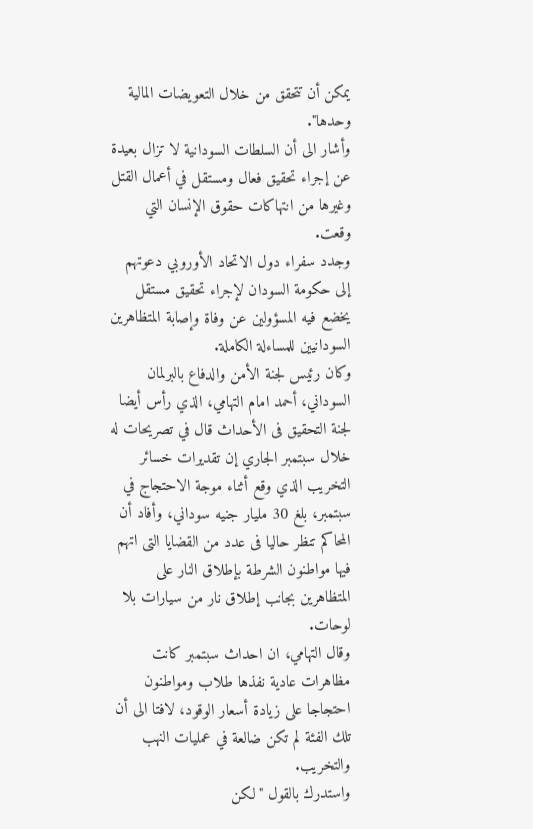يمكن أن تتحقق من خلال التعويضات المالية وحدها".
وأشار الى أن السلطات السودانية لا تزال بعيدة عن إجراء تحقيق فعال ومستقل في أعمال القتل وغيرها من انتهاكات حقوق الإنسان التي وقعت.
وجدد سفراء دول الاتحاد الأوروبي دعوتهم إلى حكومة السودان لإجراء تحقيق مستقل يخضع فيه المسؤولين عن وفاة وإصابة المتظاهرين السودانيين للمساءلة الكاملة.
وكان رئيس لجنة الأمن والدفاع بالبرلمان السوداني، أحمد امام التهامي، الذي رأس أيضا لجنة التحقيق فى الأحداث قال في تصريحات له خلال سبتمبر الجاري إن تقديرات خسائر التخريب الذي وقع أثناء موجة الاحتجاج في سبتمبر، بلغ 30 مليار جنيه سوداني، وأفاد أن المحاكم تنظر حاليا فى عدد من القضايا التى اتهم فيها مواطنون الشرطة بإطلاق النار على المتظاهرين بجانب إطلاق نار من سيارات بلا لوحات.
وقال التهامي، ان احداث سبتمبر كانت مظاهرات عادية نفذها طلاب ومواطنون احتجاجا على زيادة أسعار الوقود، لافتا الى أن تلك الفئة لم تكن ضالعة في عمليات النهب والتخريب.
واستدرك بالقول "لكن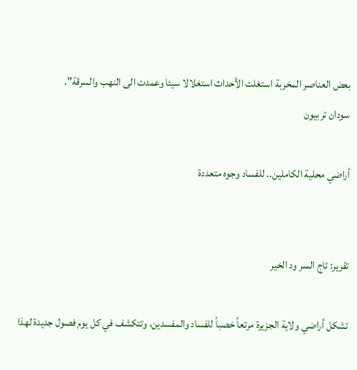بعض العناصر المخربة استغلت الأحداث استغلالا سيئا وعمدت الى النهب والسرقة".
سودان تربيون

أراضي محلية الكاملين.. للفساد وجوه متعددة


تقرير: تاج السر ود الخير

تشكل أراضي ولاية الجزيرة مرتعاً خصباً للفساد والمفسدين، وتتكشف في كل يوم فصول جديدة لهذا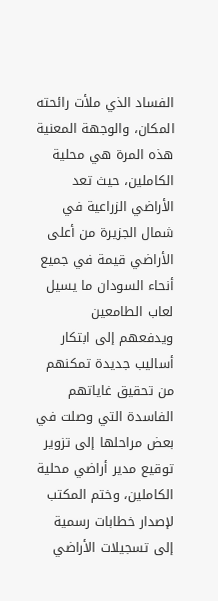الفساد الذي ملأت رائحته المكان، والوجهة المعنية هذه المرة هي محلية الكاملين، حيث تعد الأراضي الزراعية في شمال الجزيرة من أعلى الأراضي قيمة في جميع أنحاء السودان ما يسيل لعاب الطامعين ويدفعهم إلى ابتكار أساليب جديدة تمكنهم من تحقيق غاياتهم الفاسدة التي وصلت في بعض مراحلها إلى تزوير توقيع مدير أراضي محلية الكاملين، وختم المكتب لإصدار خطابات رسمية إلى تسجيلات الأراضي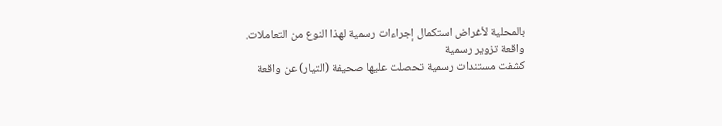بالمحلية لأغراض استكمال إجراءات رسمية لهذا النوع من التعاملات.
واقعة تزوير رسمية
كشفت مستندات رسمية تحصلت عليها صحيفة (التيار) عن واقعة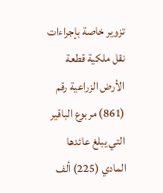تزوير خاصة بإجراءات نقل ملكية قطعة الأرض الزراعية رقم (861) مربوع الباقير التي يبلغ عائدها المادي (225) ألف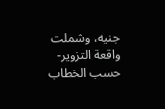جنيه، وشملت واقعة التزوير- حسب الخطاب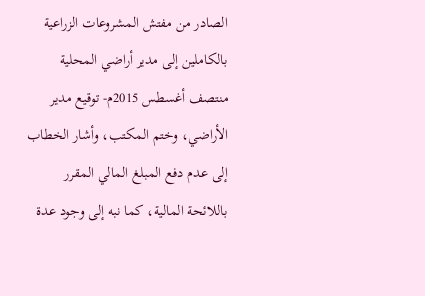الصادر من مفتش المشروعات الزراعية بالكاملين إلى مدير أراضي المحلية منتصف أغسطس 2015م- توقيع مدير الأراضي، وختم المكتب، وأشار الخطاب إلى عدم دفع المبلغ المالي المقرر باللائحة المالية، كما نبه إلى وجود عدة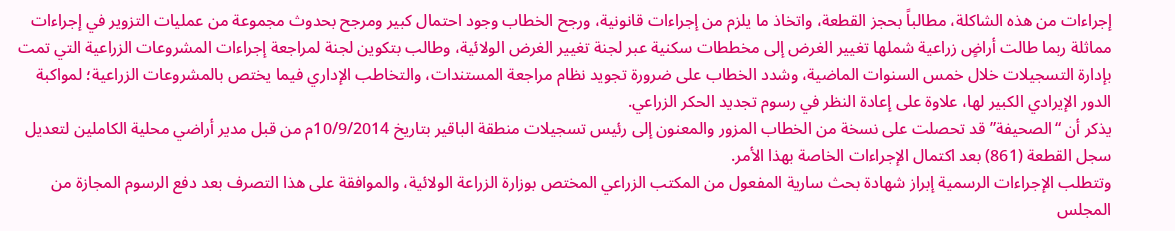إجراءات من هذه الشاكلة، مطالباً بحجز القطعة، واتخاذ ما يلزم من إجراءات قانونية، ورجح الخطاب وجود احتمال كبير ومرجح بحدوث مجموعة من عمليات التزوير في إجراءات مماثلة ربما طالت أراضٍ زراعية شملها تغيير الغرض إلى مخططات سكنية عبر لجنة تغيير الغرض الولائية، وطالب بتكوين لجنة لمراجعة إجراءات المشروعات الزراعية التي تمت بإدارة التسجيلات خلال خمس السنوات الماضية، وشدد الخطاب على ضرورة تجويد نظام مراجعة المستندات، والتخاطب الإداري فيما يختص بالمشروعات الزراعية؛ لمواكبة الدور الإيرادي الكبير لها، علاوة على إعادة النظر في رسوم تجديد الحكر الزراعي.
يذكر أن “الصحيفة” قد تحصلت على نسخة من الخطاب المزور والمعنون إلى رئيس تسجيلات منطقة الباقير بتاريخ 10/9/2014م من قبل مدير أراضي محلية الكاملين لتعديل سجل القطعة (861) بعد اكتمال الإجراءات الخاصة بهذا الأمر.
وتتطلب الإجراءات الرسمية إبراز شهادة بحث سارية المفعول من المكتب الزراعي المختص بوزارة الزراعة الولائية، والموافقة على هذا التصرف بعد دفع الرسوم المجازة من المجلس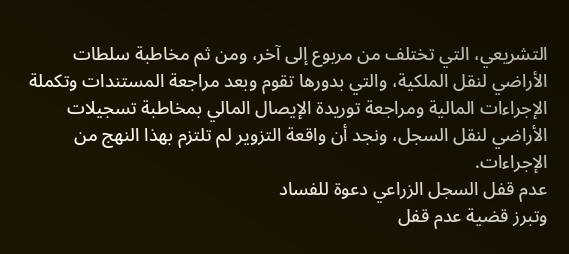التشريعي، التي تختلف من مربوع إلى آخر، ومن ثم مخاطبة سلطات الأراضي لنقل الملكية، والتي بدورها تقوم وبعد مراجعة المستندات وتكملة الإجراءات المالية ومراجعة توريدة الإيصال المالي بمخاطبة تسجيلات الأراضي لنقل السجل، ونجد أن واقعة التزوير لم تلتزم بهذا النهج من الإجراءات.
عدم قفل السجل الزراعي دعوة للفساد
وتبرز قضية عدم قفل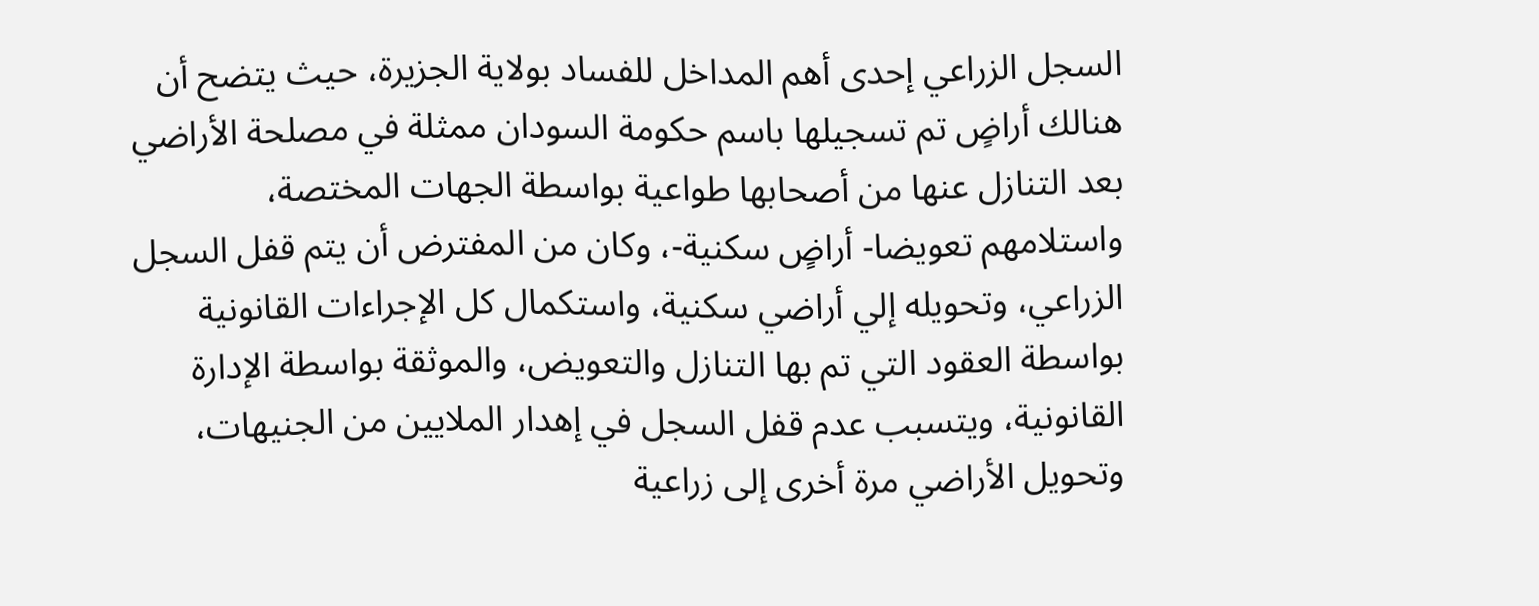السجل الزراعي إحدى أهم المداخل للفساد بولاية الجزيرة، حيث يتضح أن هنالك أراضٍ تم تسجيلها باسم حكومة السودان ممثلة في مصلحة الأراضي بعد التنازل عنها من أصحابها طواعية بواسطة الجهات المختصة، واستلامهم تعويضا- أراضٍ سكنية-، وكان من المفترض أن يتم قفل السجل الزراعي، وتحويله إلي أراضي سكنية، واستكمال كل الإجراءات القانونية بواسطة العقود التي تم بها التنازل والتعويض، والموثقة بواسطة الإدارة القانونية، ويتسبب عدم قفل السجل في إهدار الملايين من الجنيهات، وتحويل الأراضي مرة أخرى إلى زراعية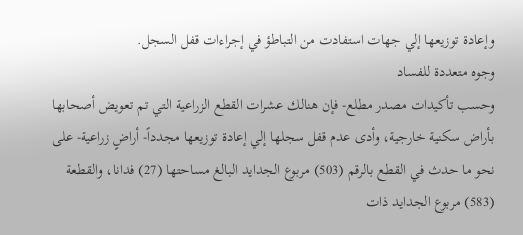وإعادة توزيعها إلي جهات استفادت من التباطؤ في إجراءات قفل السجل.
وجوه متعددة للفساد
وحسب تأكيدات مصدر مطلع- فإن هنالك عشرات القطع الزراعية التي تم تعويض أصحابها بأراض سكنية خارجية، وأدى عدم قفل سجلها إلي إعادة توزيعها مجدداً- أراضٍ زراعية- على نحو ما حدث في القطع بالرقم (503) مربوع الجدايد البالغ مساحتها (27) فدانا، والقطعة (583) مربوع الجدايد ذات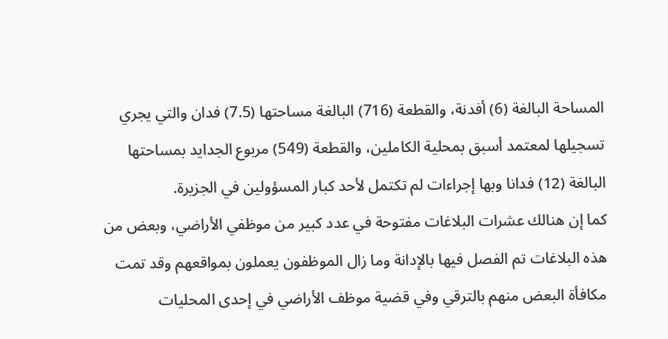المساحة البالغة (6) أفدنة، والقطعة (716) البالغة مساحتها (7.5) فدان والتي يجري تسجيلها لمعتمد أسبق بمحلية الكاملين، والقطعة (549) مربوع الجدايد بمساحتها البالغة (12) فدانا وبها إجراءات لم تكتمل لأحد كبار المسؤولين في الجزيرة.
كما إن هنالك عشرات البلاغات مفتوحة في عدد كبير من موظفي الأراضي، وبعض من هذه البلاغات تم الفصل فيها بالإدانة وما زال الموظفون يعملون بمواقعهم وقد تمت مكافأة البعض منهم بالترقي وفي قضية موظف الأراضي في إحدى المحليات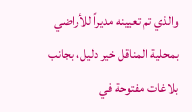والذي تم تعيينه مديراً للأراضي بمحلية المناقل خير دليل، بجانب بلاغات مفتوحة في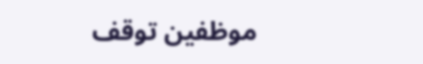موظفين توقف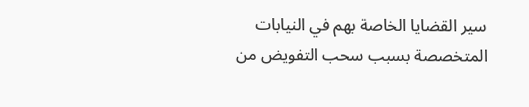سير القضايا الخاصة بهم في النيابات المتخصصة بسبب سحب التفويض من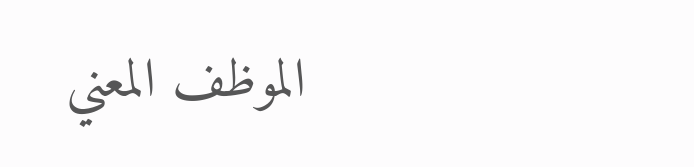الموظف المعني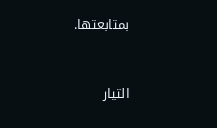بمتابعتها.



التيار